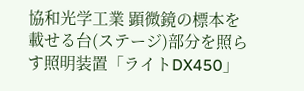協和光学工業 顕微鏡の標本を載せる台(ステージ)部分を照らす照明装置「ライトDX450」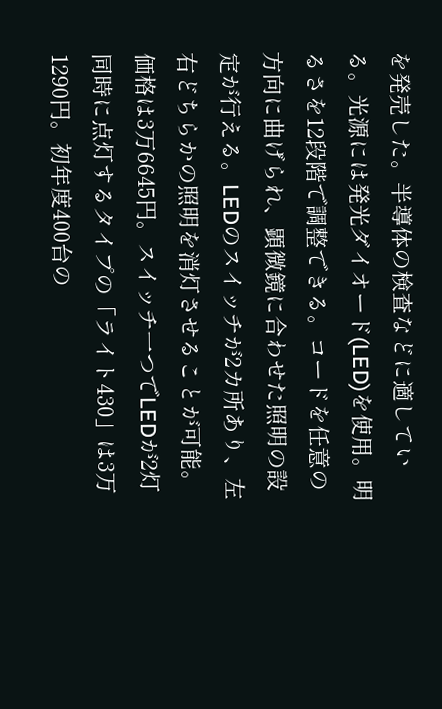を発売した。半導体の検査などに適している。光源には発光ダイオード(LED)を使用。明るさを12段階で調整できる。コードを任意の方向に曲げられ、顕微鏡に合わせた照明の設定が行える。LEDのスイッチが2カ所あり、左右どちらかの照明を消灯させることが可能。価格は3万6645円。スイッチ一つでLEDが2灯同時に点灯するタイプの「ライト430」は3万1290円。初年度400台の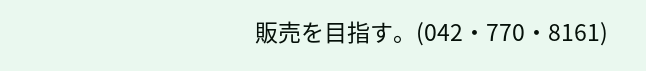販売を目指す。(042・770・8161)